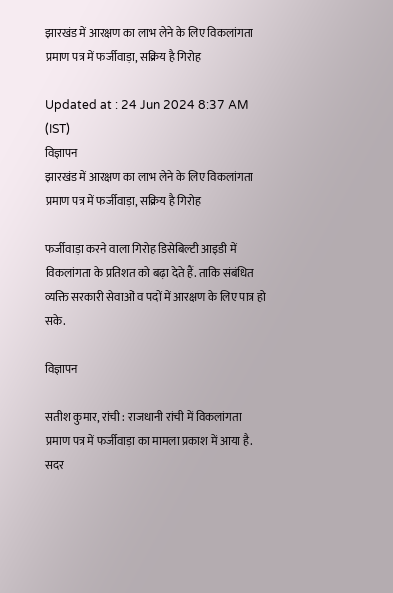झारखंड में आरक्षण का लाभ लेने के लिए विकलांगता प्रमाण पत्र में फर्जीवाड़ा, सक्रिय है गिरोह

Updated at : 24 Jun 2024 8:37 AM (IST)
विज्ञापन
झारखंड में आरक्षण का लाभ लेने के लिए विकलांगता प्रमाण पत्र में फर्जीवाड़ा, सक्रिय है गिरोह

फर्जीवाड़ा करने वाला गिरोह डिसेबिल्टी आइडी में विकलांगता के प्रतिशत को बढ़ा देते हैं. ताकि संबंधित व्यक्ति सरकारी सेवाओं व पदों में आरक्षण के लिए पात्र हो सके.

विज्ञापन

सतीश कुमार, रांची : राजधानी रांची में विकलांगता प्रमाण पत्र में फर्जीवाड़ा का मामला प्रकाश में आया है. सदर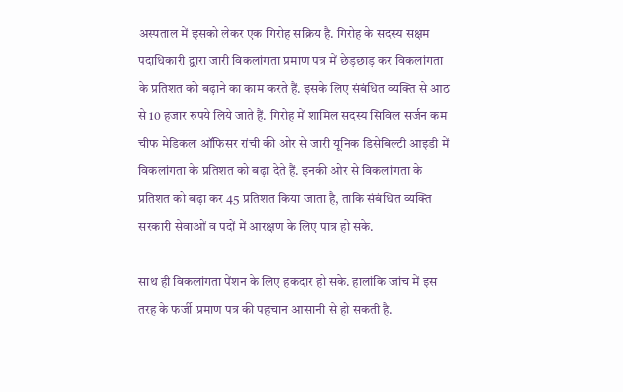अस्पताल में इसको लेकर एक गिरोह सक्रिय है. गिरोह के सदस्य सक्षम पदाधिकारी द्वारा जारी विकलांगता प्रमाण पत्र में छेड़छाड़ कर विकलांगता के प्रतिशत को बढ़ाने का काम करते हैं. इसके लिए संबंधित व्यक्ति से आठ से 10 हजार रुपये लिये जाते हैं. गिरोह में शामिल सदस्य सिविल सर्जन कम चीफ मेडिकल ऑफिसर रांची की ओर से जारी यूनिक डिसेबिल्टी आइडी में विकलांगता के प्रतिशत को बढ़ा देते हैं. इनकी ओर से विकलांगता के प्रतिशत को बढ़ा कर 45 प्रतिशत किया जाता है, ताकि संबंधित व्यक्ति सरकारी सेवाओं व पदों में आरक्षण के लिए पात्र हो सके.

साथ ही विकलांगता पेंशन के लिए हकदार हो सके. हालांकि जांच में इस तरह के फर्जी प्रमाण पत्र की पहचान आसानी से हो सकती है.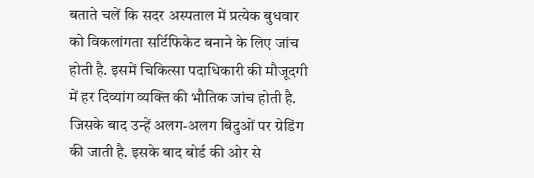बताते चलें कि सदर अस्पताल में प्रत्येक बुधवार को विकलांगता सर्टिफिकेट बनाने के लिए जांच होती है. इसमें चिकित्सा पदाधिकारी की मौजूदगी में हर दिव्यांग व्यक्ति की भौतिक जांच होती है. जिसके बाद उन्हें अलग-अलग बिंदुओं पर ग्रेडिंग की जाती है. इसके बाद बोर्ड की ओर से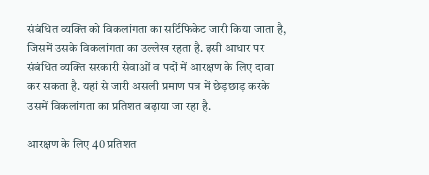संबंधित व्यक्ति को विकलांगता का सर्टिफिकेट जारी किया जाता है, जिसमें उसके विकलांगता का उल्लेख रहता है. इसी आधार पर संबंधित व्यक्ति सरकारी सेवाओं व पदों में आरक्षण के लिए दावा कर सकता है. यहां से जारी असली प्रमाण पत्र में छेड़छाड़ करके उसमें विकलांगता का प्रतिशत बढ़ाया जा रहा है.

आरक्षण के लिए 40 प्रतिशत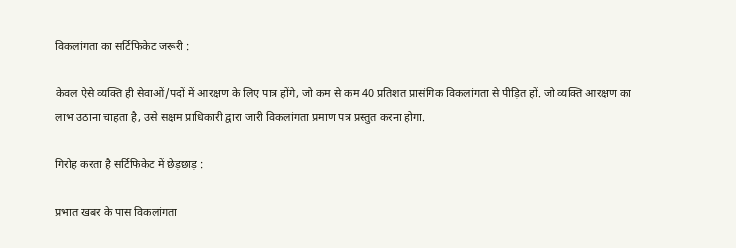विकलांगता का सर्टिफिकेट जरूरी :

केवल ऐसे व्यक्ति ही सेवाओं/पदों में आरक्षण के लिए पात्र होंगे, जो कम से कम 40 प्रतिशत प्रासंगिक विकलांगता से पीड़ित हों. जो व्यक्ति आरक्षण का लाभ उठाना चाहता है, उसे सक्षम प्राधिकारी द्वारा जारी विकलांगता प्रमाण पत्र प्रस्तुत करना होगा.

गिरोह करता है सर्टिफिकेट में छेड़छाड़ :

प्रभात खबर के पास विकलांगता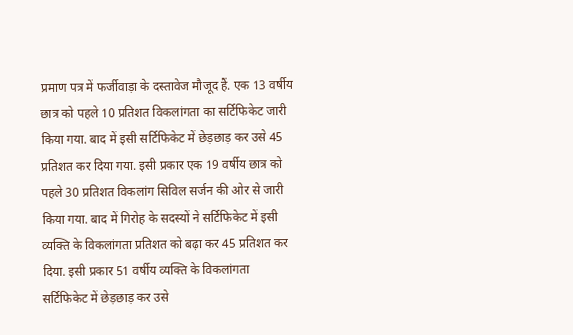प्रमाण पत्र में फर्जीवाड़ा के दस्तावेज मौजूद हैं. एक 13 वर्षीय छात्र को पहले 10 प्रतिशत विकलांगता का सर्टिफिकेट जारी किया गया. बाद में इसी सर्टिफिकेट में छेड़छाड़ कर उसे 45 प्रतिशत कर दिया गया. इसी प्रकार एक 19 वर्षीय छात्र को पहले 30 प्रतिशत विकलांग सिविल सर्जन की ओर से जारी किया गया. बाद में गिरोह के सदस्यों ने सर्टिफिकेट में इसी व्यक्ति के विकलांगता प्रतिशत को बढ़ा कर 45 प्रतिशत कर दिया. इसी प्रकार 51 वर्षीय व्यक्ति के विकलांगता सर्टिफिकेट में छेड़छाड़ कर उसे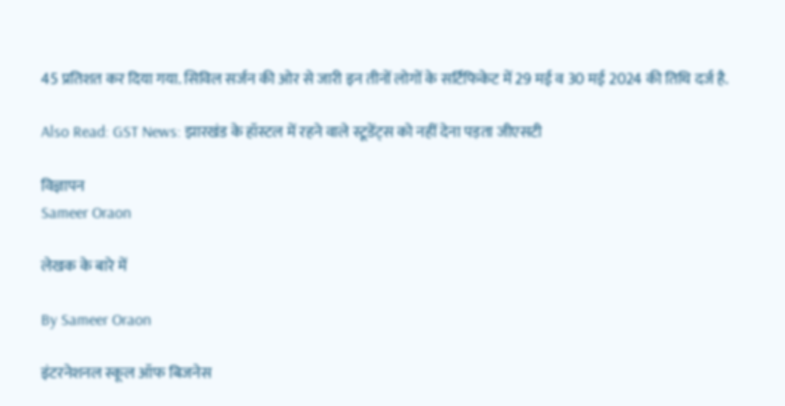45 प्रतिशत कर दिया गया. सिविल सर्जन की ओर से जारी इन तीनों लोगों के सर्टिफिकेट में 29 मई व 30 मई 2024 की तिथि दर्ज है.

Also Read: GST News: झारखंड के हॉस्टल में रहने वाले स्टूडेंट्स को नहीं देना पड़ता जीएसटी

विज्ञापन
Sameer Oraon

लेखक के बारे में

By Sameer Oraon

इंटरनेशनल स्कूल ऑफ बिजनेस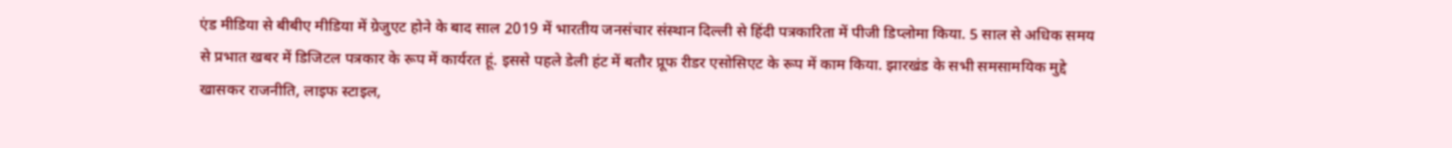एंड मीडिया से बीबीए मीडिया में ग्रेजुएट होने के बाद साल 2019 में भारतीय जनसंचार संस्थान दिल्ली से हिंदी पत्रकारिता में पीजी डिप्लोमा किया. 5 साल से अधिक समय से प्रभात खबर में डिजिटल पत्रकार के रूप में कार्यरत हूं. इससे पहले डेली हंट में बतौर प्रूफ रीडर एसोसिएट के रूप में काम किया. झारखंड के सभी समसामयिक मुद्दे खासकर राजनीति, लाइफ स्टाइल,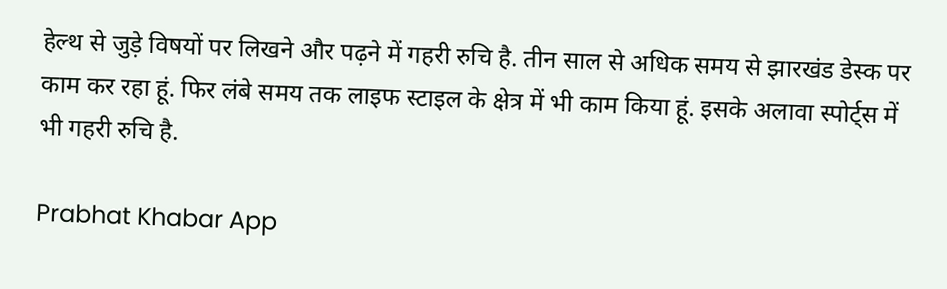हेल्थ से जुड़े विषयों पर लिखने और पढ़ने में गहरी रुचि है. तीन साल से अधिक समय से झारखंड डेस्क पर काम कर रहा हूं. फिर लंबे समय तक लाइफ स्टाइल के क्षेत्र में भी काम किया हूं. इसके अलावा स्पोर्ट्स में भी गहरी रुचि है.

Prabhat Khabar App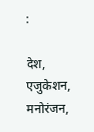:

देश, एजुकेशन, मनोरंजन,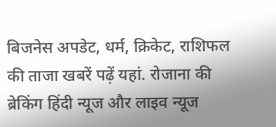बिजनेस अपडेट, धर्म, क्रिकेट, राशिफल की ताजा खबरें पढ़ें यहां. रोजाना की ब्रेकिंग हिंदी न्यूज और लाइव न्यूज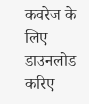कवरेज के लिए डाउनलोड करिए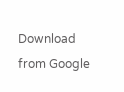Download from Google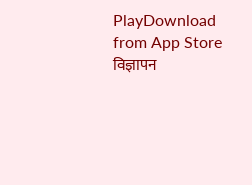PlayDownload from App Store
विज्ञापन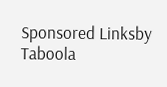Sponsored Linksby Taboola